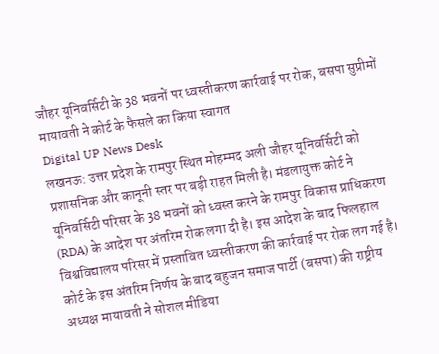जौहर यूनिवर्सिटी के 38 भवनों पर ध्वस्तीकरण कार्रवाई पर रोक, बसपा सुप्रीमों मायावती ने कोर्ट के फैसले का किया स्वागत
Digital UP News Desk
लखनऊ: उत्तर प्रदेश के रामपुर स्थित मोहम्मद अली जौहर यूनिवर्सिटी को प्रशासनिक और कानूनी स्तर पर बड़ी राहत मिली है। मंडलायुक्त कोर्ट ने यूनिवर्सिटी परिसर के 38 भवनों को ध्वस्त करने के रामपुर विकास प्राधिकरण (RDA) के आदेश पर अंतरिम रोक लगा दी है। इस आदेश के बाद फिलहाल विश्वविद्यालय परिसर में प्रस्तावित ध्वस्तीकरण की कार्रवाई पर रोक लग गई है।
कोर्ट के इस अंतरिम निर्णय के बाद बहुजन समाज पार्टी (बसपा) की राष्ट्रीय अध्यक्ष मायावती ने सोशल मीडिया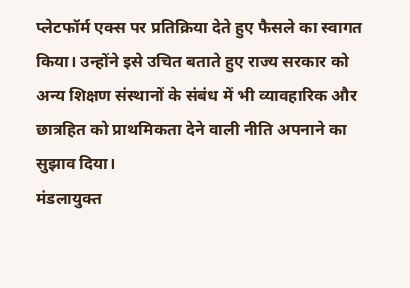प्लेटफॉर्म एक्स पर प्रतिक्रिया देते हुए फैसले का स्वागत किया। उन्होंने इसे उचित बताते हुए राज्य सरकार को अन्य शिक्षण संस्थानों के संबंध में भी व्यावहारिक और छात्रहित को प्राथमिकता देने वाली नीति अपनाने का सुझाव दिया।
मंडलायुक्त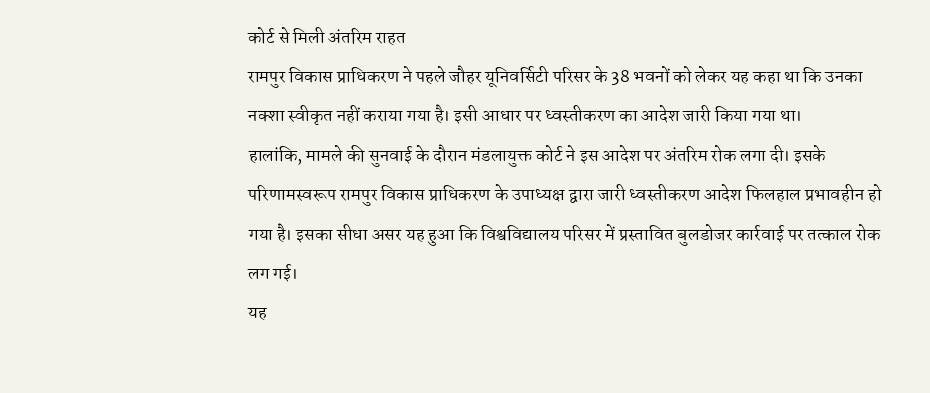कोर्ट से मिली अंतरिम राहत
रामपुर विकास प्राधिकरण ने पहले जौहर यूनिवर्सिटी परिसर के 38 भवनों को लेकर यह कहा था कि उनका नक्शा स्वीकृत नहीं कराया गया है। इसी आधार पर ध्वस्तीकरण का आदेश जारी किया गया था।
हालांकि, मामले की सुनवाई के दौरान मंडलायुक्त कोर्ट ने इस आदेश पर अंतरिम रोक लगा दी। इसके परिणामस्वरूप रामपुर विकास प्राधिकरण के उपाध्यक्ष द्वारा जारी ध्वस्तीकरण आदेश फिलहाल प्रभावहीन हो गया है। इसका सीधा असर यह हुआ कि विश्वविद्यालय परिसर में प्रस्तावित बुलडोजर कार्रवाई पर तत्काल रोक लग गई।
यह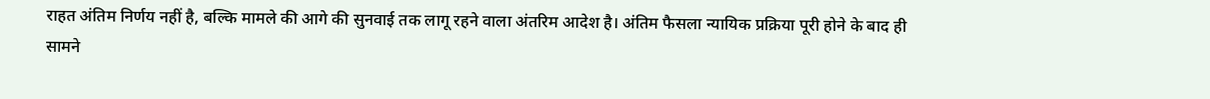राहत अंतिम निर्णय नहीं है, बल्कि मामले की आगे की सुनवाई तक लागू रहने वाला अंतरिम आदेश है। अंतिम फैसला न्यायिक प्रक्रिया पूरी होने के बाद ही सामने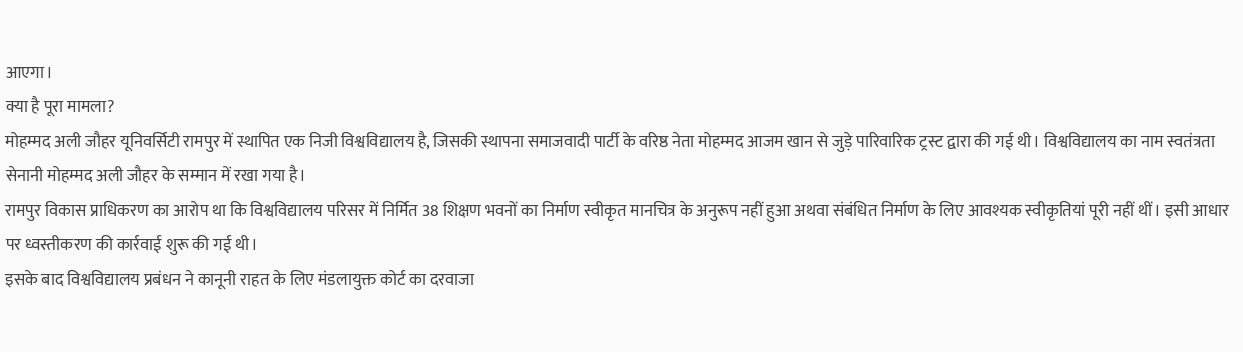आएगा।
क्या है पूरा मामला?
मोहम्मद अली जौहर यूनिवर्सिटी रामपुर में स्थापित एक निजी विश्वविद्यालय है, जिसकी स्थापना समाजवादी पार्टी के वरिष्ठ नेता मोहम्मद आजम खान से जुड़े पारिवारिक ट्रस्ट द्वारा की गई थी। विश्वविद्यालय का नाम स्वतंत्रता सेनानी मोहम्मद अली जौहर के सम्मान में रखा गया है।
रामपुर विकास प्राधिकरण का आरोप था कि विश्वविद्यालय परिसर में निर्मित 38 शिक्षण भवनों का निर्माण स्वीकृत मानचित्र के अनुरूप नहीं हुआ अथवा संबंधित निर्माण के लिए आवश्यक स्वीकृतियां पूरी नहीं थीं। इसी आधार पर ध्वस्तीकरण की कार्रवाई शुरू की गई थी।
इसके बाद विश्वविद्यालय प्रबंधन ने कानूनी राहत के लिए मंडलायुक्त कोर्ट का दरवाजा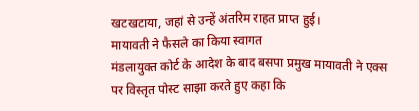खटखटाया, जहां से उन्हें अंतरिम राहत प्राप्त हुई।
मायावती ने फैसले का किया स्वागत
मंडलायुक्त कोर्ट के आदेश के बाद बसपा प्रमुख मायावती ने एक्स पर विस्तृत पोस्ट साझा करते हुए कहा कि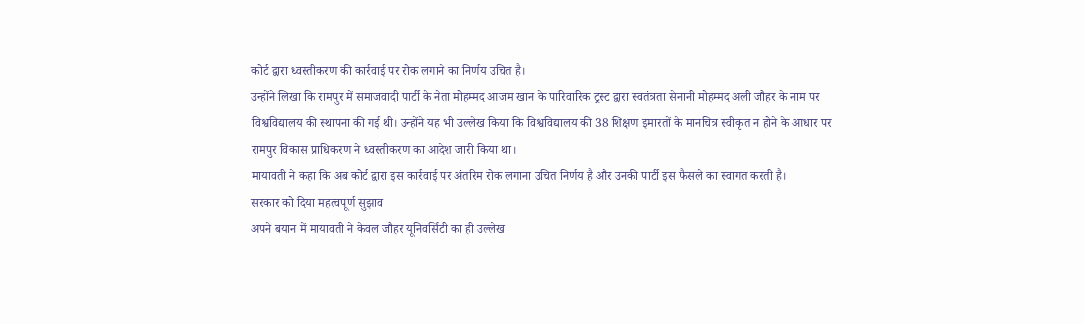कोर्ट द्वारा ध्वस्तीकरण की कार्रवाई पर रोक लगाने का निर्णय उचित है।
उन्होंने लिखा कि रामपुर में समाजवादी पार्टी के नेता मोहम्मद आजम खान के पारिवारिक ट्रस्ट द्वारा स्वतंत्रता सेनानी मोहम्मद अली जौहर के नाम पर विश्वविद्यालय की स्थापना की गई थी। उन्होंने यह भी उल्लेख किया कि विश्वविद्यालय की 38 शिक्षण इमारतों के मानचित्र स्वीकृत न होने के आधार पर रामपुर विकास प्राधिकरण ने ध्वस्तीकरण का आदेश जारी किया था।
मायावती ने कहा कि अब कोर्ट द्वारा इस कार्रवाई पर अंतरिम रोक लगाना उचित निर्णय है और उनकी पार्टी इस फैसले का स्वागत करती है।
सरकार को दिया महत्वपूर्ण सुझाव
अपने बयान में मायावती ने केवल जौहर यूनिवर्सिटी का ही उल्लेख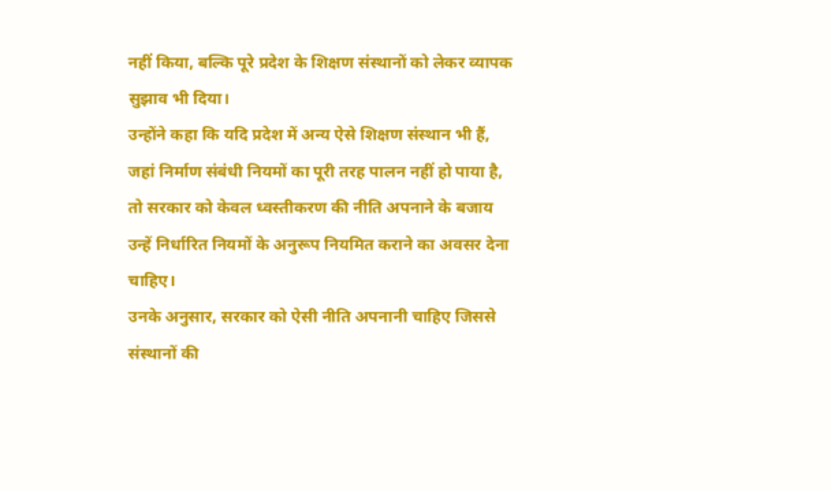नहीं किया, बल्कि पूरे प्रदेश के शिक्षण संस्थानों को लेकर व्यापक सुझाव भी दिया।
उन्होंने कहा कि यदि प्रदेश में अन्य ऐसे शिक्षण संस्थान भी हैं, जहां निर्माण संबंधी नियमों का पूरी तरह पालन नहीं हो पाया है, तो सरकार को केवल ध्वस्तीकरण की नीति अपनाने के बजाय उन्हें निर्धारित नियमों के अनुरूप नियमित कराने का अवसर देना चाहिए।
उनके अनुसार, सरकार को ऐसी नीति अपनानी चाहिए जिससे संस्थानों की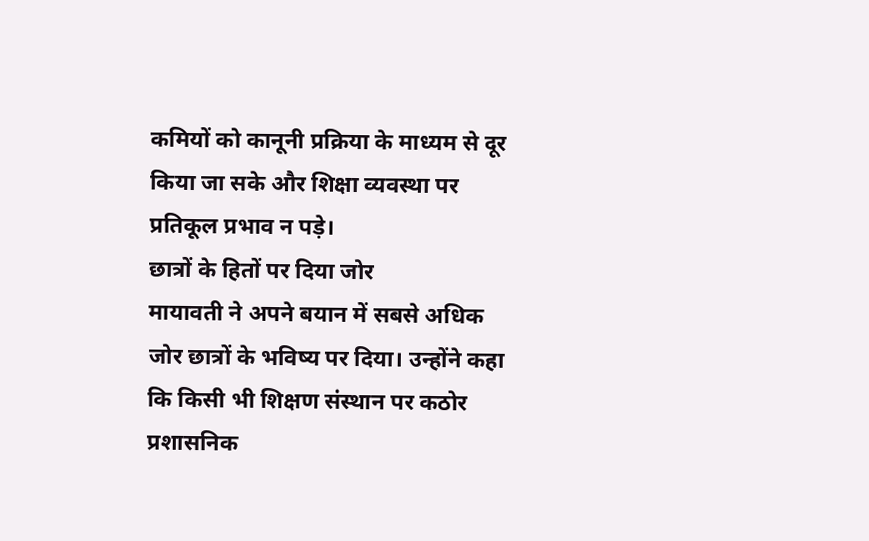कमियों को कानूनी प्रक्रिया के माध्यम से दूर किया जा सके और शिक्षा व्यवस्था पर प्रतिकूल प्रभाव न पड़े।
छात्रों के हितों पर दिया जोर
मायावती ने अपने बयान में सबसे अधिक जोर छात्रों के भविष्य पर दिया। उन्होंने कहा कि किसी भी शिक्षण संस्थान पर कठोर प्रशासनिक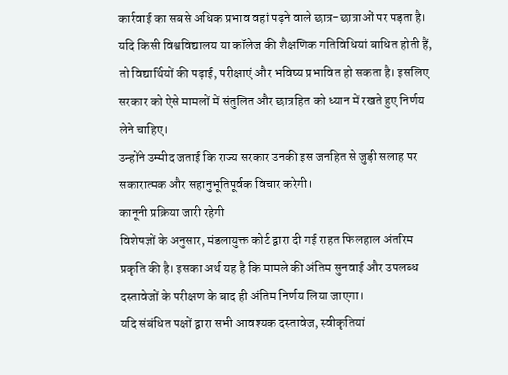कार्रवाई का सबसे अधिक प्रभाव वहां पढ़ने वाले छात्र-छात्राओं पर पड़ता है।
यदि किसी विश्वविद्यालय या कॉलेज की शैक्षणिक गतिविधियां बाधित होती हैं, तो विद्यार्थियों की पढ़ाई, परीक्षाएं और भविष्य प्रभावित हो सकता है। इसलिए सरकार को ऐसे मामलों में संतुलित और छात्रहित को ध्यान में रखते हुए निर्णय लेने चाहिए।
उन्होंने उम्मीद जताई कि राज्य सरकार उनकी इस जनहित से जुड़ी सलाह पर सकारात्मक और सहानुभूतिपूर्वक विचार करेगी।
कानूनी प्रक्रिया जारी रहेगी
विशेषज्ञों के अनुसार, मंडलायुक्त कोर्ट द्वारा दी गई राहत फिलहाल अंतरिम प्रकृति की है। इसका अर्थ यह है कि मामले की अंतिम सुनवाई और उपलब्ध दस्तावेजों के परीक्षण के बाद ही अंतिम निर्णय लिया जाएगा।
यदि संबंधित पक्षों द्वारा सभी आवश्यक दस्तावेज, स्वीकृतियां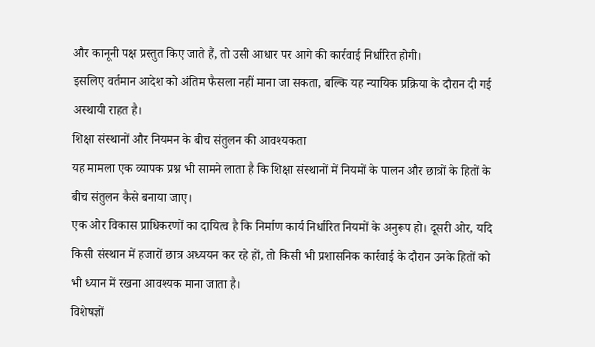और कानूनी पक्ष प्रस्तुत किए जाते हैं, तो उसी आधार पर आगे की कार्रवाई निर्धारित होगी।
इसलिए वर्तमान आदेश को अंतिम फैसला नहीं माना जा सकता, बल्कि यह न्यायिक प्रक्रिया के दौरान दी गई अस्थायी राहत है।
शिक्षा संस्थानों और नियमन के बीच संतुलन की आवश्यकता
यह मामला एक व्यापक प्रश्न भी सामने लाता है कि शिक्षा संस्थानों में नियमों के पालन और छात्रों के हितों के बीच संतुलन कैसे बनाया जाए।
एक ओर विकास प्राधिकरणों का दायित्व है कि निर्माण कार्य निर्धारित नियमों के अनुरूप हो। दूसरी ओर, यदि किसी संस्थान में हजारों छात्र अध्ययन कर रहे हों, तो किसी भी प्रशासनिक कार्रवाई के दौरान उनके हितों को भी ध्यान में रखना आवश्यक माना जाता है।
विशेषज्ञों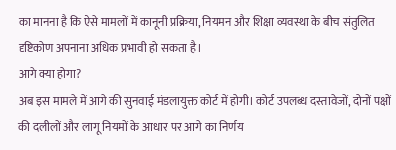का मानना है कि ऐसे मामलों में कानूनी प्रक्रिया, नियमन और शिक्षा व्यवस्था के बीच संतुलित दृष्टिकोण अपनाना अधिक प्रभावी हो सकता है।
आगे क्या होगा?
अब इस मामले में आगे की सुनवाई मंडलायुक्त कोर्ट में होगी। कोर्ट उपलब्ध दस्तावेजों, दोनों पक्षों की दलीलों और लागू नियमों के आधार पर आगे का निर्णय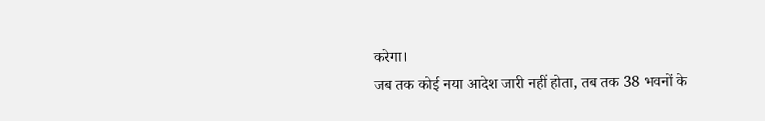करेगा।
जब तक कोई नया आदेश जारी नहीं होता, तब तक 38 भवनों के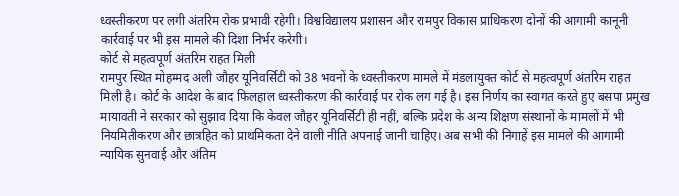ध्वस्तीकरण पर लगी अंतरिम रोक प्रभावी रहेगी। विश्वविद्यालय प्रशासन और रामपुर विकास प्राधिकरण दोनों की आगामी कानूनी कार्रवाई पर भी इस मामले की दिशा निर्भर करेगी।
कोर्ट से महत्वपूर्ण अंतरिम राहत मिली
रामपुर स्थित मोहम्मद अली जौहर यूनिवर्सिटी को 38 भवनों के ध्वस्तीकरण मामले में मंडलायुक्त कोर्ट से महत्वपूर्ण अंतरिम राहत मिली है। कोर्ट के आदेश के बाद फिलहाल ध्वस्तीकरण की कार्रवाई पर रोक लग गई है। इस निर्णय का स्वागत करते हुए बसपा प्रमुख मायावती ने सरकार को सुझाव दिया कि केवल जौहर यूनिवर्सिटी ही नहीं, बल्कि प्रदेश के अन्य शिक्षण संस्थानों के मामलों में भी नियमितीकरण और छात्रहित को प्राथमिकता देने वाली नीति अपनाई जानी चाहिए। अब सभी की निगाहें इस मामले की आगामी न्यायिक सुनवाई और अंतिम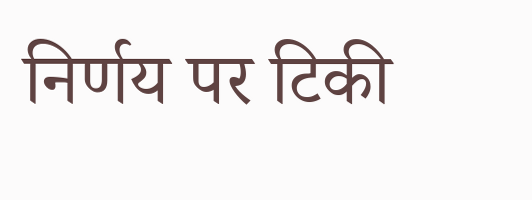निर्णय पर टिकी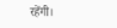रहेंगी।